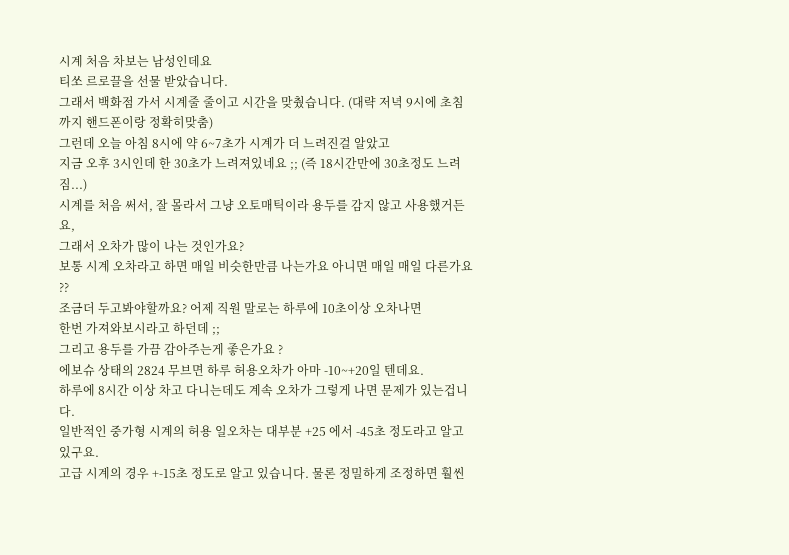시계 처음 차보는 남성인데요
티쏘 르로끌을 선물 받았습니다.
그래서 백화점 가서 시계줄 줄이고 시간을 맞췄습니다. (대략 저녁 9시에 초침까지 핸드폰이랑 정확히맞춤)
그런데 오늘 아침 8시에 약 6~7초가 시계가 더 느려진걸 알았고
지금 오후 3시인데 한 30초가 느려져있네요 ;; (즉 18시간만에 30초정도 느려짐...)
시계를 처음 써서, 잘 몰라서 그냥 오토매틱이라 용두를 감지 않고 사용했거든요,
그래서 오차가 많이 나는 것인가요?
보통 시계 오차라고 하면 매일 비슷한만큼 나는가요 아니면 매일 매일 다른가요 ??
조금더 두고봐야할까요? 어제 직원 말로는 하루에 10초이상 오차나면
한번 가져와보시라고 하던데 ;;
그리고 용두를 가끔 감아주는게 좋은가요 ?
에보슈 상태의 2824 무브면 하루 허용오차가 아마 -10~+20일 텐데요.
하루에 8시간 이상 차고 다니는데도 계속 오차가 그렇게 나면 문제가 있는겁니다.
일반적인 중가형 시계의 허용 일오차는 대부분 +25 에서 -45초 정도라고 알고 있구요.
고급 시계의 경우 +-15초 정도로 알고 있습니다. 물론 정밀하게 조정하면 훨씬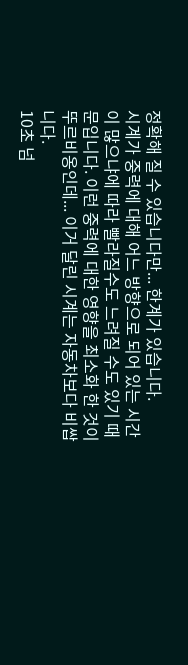정확해 질 수 있습니다만... 한계가 있습니다.
시계가 중력에 대해 어느 방향으로 되어 있는 시간이 많으냐에 따라 빨라질수도 느려질 수도 있기 때문입니다. 이런 중력에 대한 영향을 최소화 한 것이 뚜르비옹인데... 이거 달린 시계는 자동차보다 비쌉니다.
10초 넘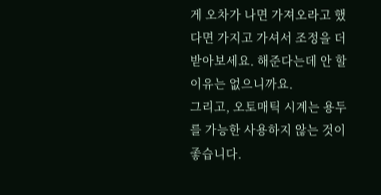게 오차가 나면 가져오라고 했다면 가지고 가셔서 조정을 더 받아보세요. 해준다는데 안 할 이유는 없으니까요.
그리고, 오토매틱 시계는 용두를 가능한 사용하지 않는 것이 좋습니다.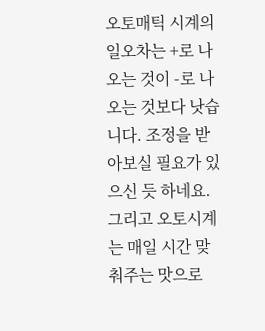오토매틱 시계의 일오차는 +로 나오는 것이 -로 나오는 것보다 낫습니다. 조정을 받아보실 필요가 있으신 듯 하네요.
그리고 오토시계는 매일 시간 맞춰주는 맛으로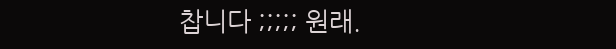찹니다 ;;;;; 원래.